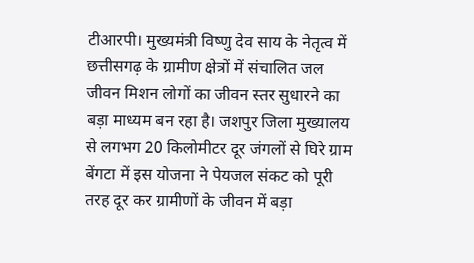टीआरपी। मुख्यमंत्री विष्णु देव साय के नेतृत्व में छत्तीसगढ़ के ग्रामीण क्षेत्रों में संचालित जल जीवन मिशन लोगों का जीवन स्तर सुधारने का बड़ा माध्यम बन रहा है। जशपुर जिला मुख्यालय से लगभग 20 किलोमीटर दूर जंगलों से घिरे ग्राम बेंगटा में इस योजना ने पेयजल संकट को पूरी तरह दूर कर ग्रामीणों के जीवन में बड़ा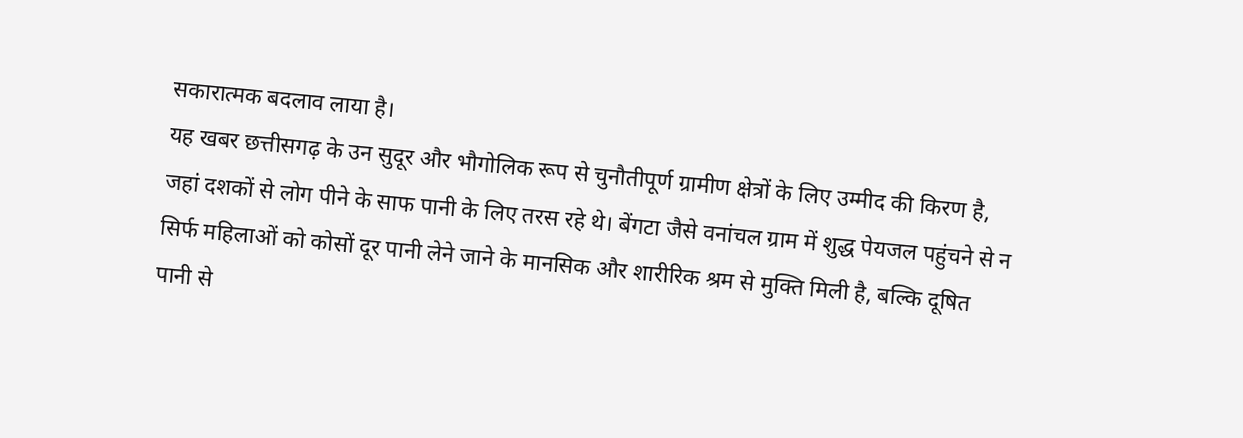सकारात्मक बदलाव लाया है।
यह खबर छत्तीसगढ़ के उन सुदूर और भौगोलिक रूप से चुनौतीपूर्ण ग्रामीण क्षेत्रों के लिए उम्मीद की किरण है, जहां दशकों से लोग पीने के साफ पानी के लिए तरस रहे थे। बेंगटा जैसे वनांचल ग्राम में शुद्ध पेयजल पहुंचने से न सिर्फ महिलाओं को कोसों दूर पानी लेने जाने के मानसिक और शारीरिक श्रम से मुक्ति मिली है, बल्कि दूषित पानी से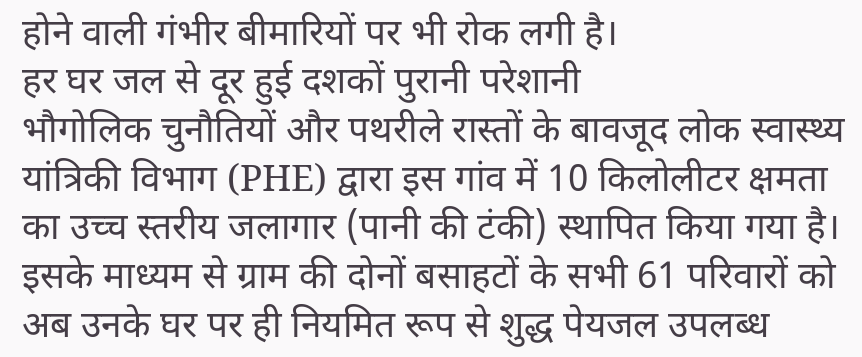होने वाली गंभीर बीमारियों पर भी रोक लगी है।
हर घर जल से दूर हुई दशकों पुरानी परेशानी
भौगोलिक चुनौतियों और पथरीले रास्तों के बावजूद लोक स्वास्थ्य यांत्रिकी विभाग (PHE) द्वारा इस गांव में 10 किलोलीटर क्षमता का उच्च स्तरीय जलागार (पानी की टंकी) स्थापित किया गया है। इसके माध्यम से ग्राम की दोनों बसाहटों के सभी 61 परिवारों को अब उनके घर पर ही नियमित रूप से शुद्ध पेयजल उपलब्ध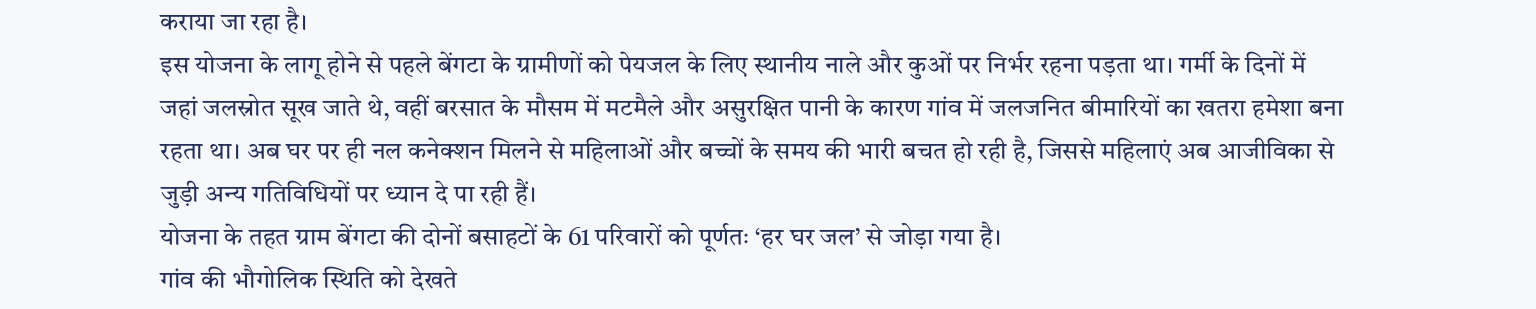कराया जा रहा है।
इस योजना के लागू होने से पहले बेंगटा के ग्रामीणों को पेयजल के लिए स्थानीय नाले और कुओं पर निर्भर रहना पड़ता था। गर्मी के दिनों में जहां जलस्रोत सूख जाते थे, वहीं बरसात के मौसम में मटमैले और असुरक्षित पानी के कारण गांव में जलजनित बीमारियों का खतरा हमेशा बना रहता था। अब घर पर ही नल कनेक्शन मिलने से महिलाओं और बच्चों के समय की भारी बचत हो रही है, जिससे महिलाएं अब आजीविका से जुड़ी अन्य गतिविधियों पर ध्यान दे पा रही हैं।
योजना के तहत ग्राम बेंगटा की दोनों बसाहटों के 61 परिवारों को पूर्णतः ‘हर घर जल’ से जोड़ा गया है।
गांव की भौगोलिक स्थिति को देखते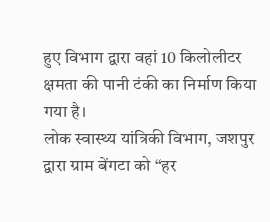हुए विभाग द्वारा वहां 10 किलोलीटर क्षमता की पानी टंकी का निर्माण किया गया है।
लोक स्वास्थ्य यांत्रिकी विभाग, जशपुर द्वारा ग्राम बेंगटा को “हर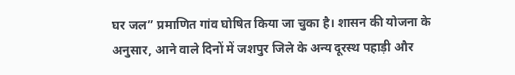घर जल” प्रमाणित गांव घोषित किया जा चुका है। शासन की योजना के अनुसार, आने वाले दिनों में जशपुर जिले के अन्य दूरस्थ पहाड़ी और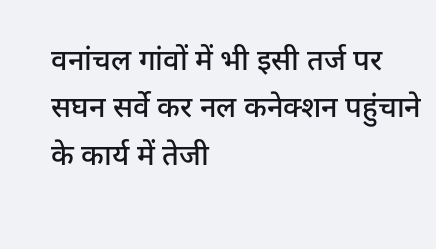वनांचल गांवों में भी इसी तर्ज पर सघन सर्वे कर नल कनेक्शन पहुंचाने के कार्य में तेजी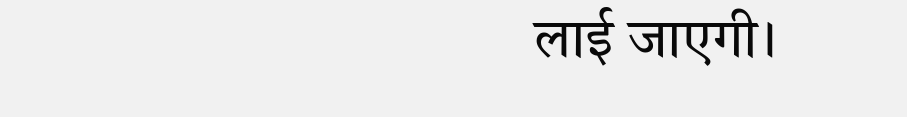लाई जाएगी।